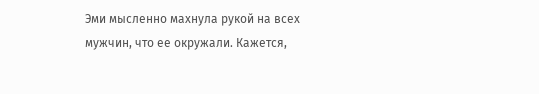Эми мысленно махнула рукой на всех мужчин, что ее окружали. Кажется,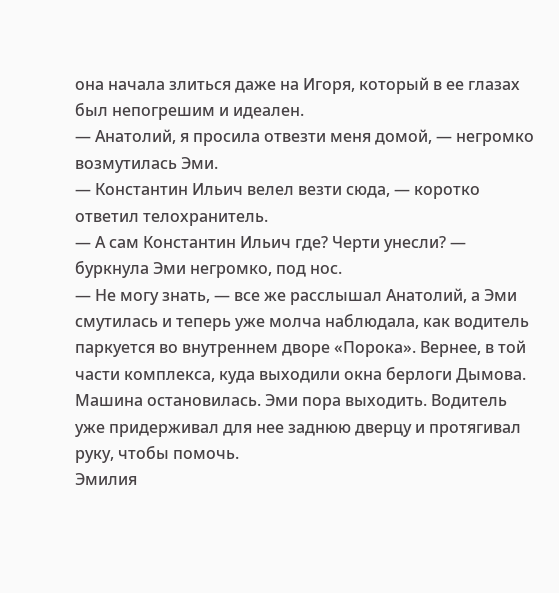она начала злиться даже на Игоря, который в ее глазах был непогрешим и идеален.
— Анатолий, я просила отвезти меня домой, — негромко возмутилась Эми.
— Константин Ильич велел везти сюда, — коротко ответил телохранитель.
— А сам Константин Ильич где? Черти унесли? — буркнула Эми негромко, под нос.
— Не могу знать, — все же расслышал Анатолий, а Эми смутилась и теперь уже молча наблюдала, как водитель паркуется во внутреннем дворе «Порока». Вернее, в той части комплекса, куда выходили окна берлоги Дымова.
Машина остановилась. Эми пора выходить. Водитель уже придерживал для нее заднюю дверцу и протягивал руку, чтобы помочь.
Эмилия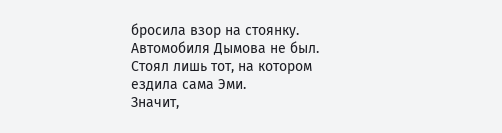бросила взор на стоянку. Автомобиля Дымова не был. Стоял лишь тот, на котором ездила сама Эми.
Значит,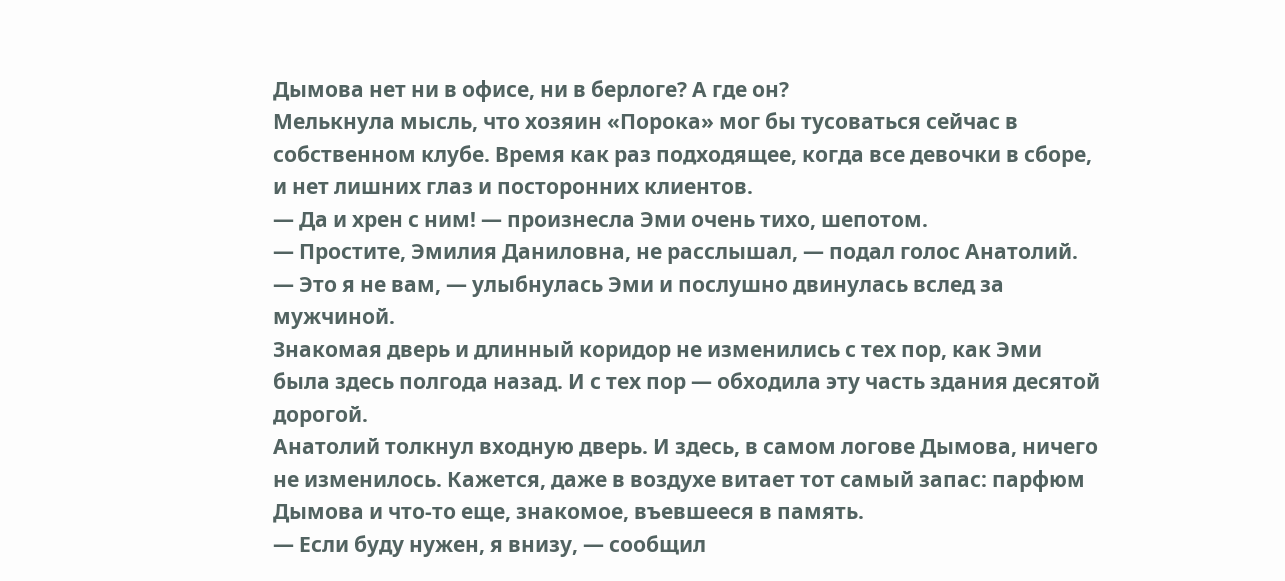Дымова нет ни в офисе, ни в берлоге? А где он?
Мелькнула мысль, что хозяин «Порока» мог бы тусоваться сейчас в собственном клубе. Время как раз подходящее, когда все девочки в сборе, и нет лишних глаз и посторонних клиентов.
— Да и хрен с ним! — произнесла Эми очень тихо, шепотом.
— Простите, Эмилия Даниловна, не расслышал, — подал голос Анатолий.
— Это я не вам, — улыбнулась Эми и послушно двинулась вслед за мужчиной.
Знакомая дверь и длинный коридор не изменились с тех пор, как Эми была здесь полгода назад. И с тех пор — обходила эту часть здания десятой дорогой.
Анатолий толкнул входную дверь. И здесь, в самом логове Дымова, ничего не изменилось. Кажется, даже в воздухе витает тот самый запас: парфюм Дымова и что-то еще, знакомое, въевшееся в память.
— Если буду нужен, я внизу, — сообщил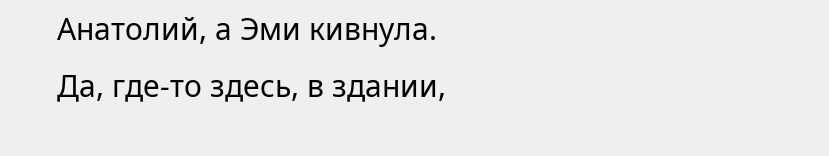Анатолий, а Эми кивнула.
Да, где-то здесь, в здании,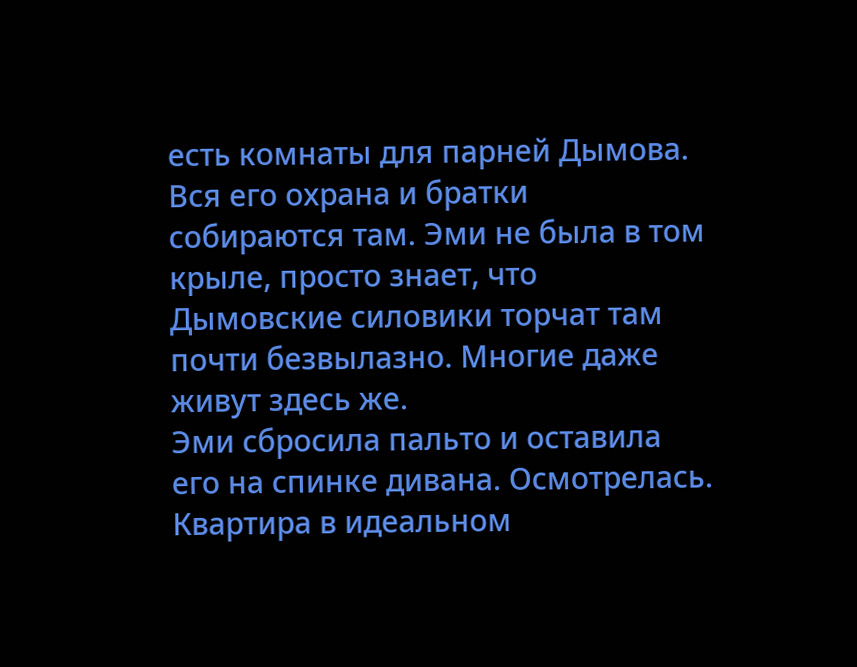есть комнаты для парней Дымова. Вся его охрана и братки собираются там. Эми не была в том крыле, просто знает, что Дымовские силовики торчат там почти безвылазно. Многие даже живут здесь же.
Эми сбросила пальто и оставила его на спинке дивана. Осмотрелась.
Квартира в идеальном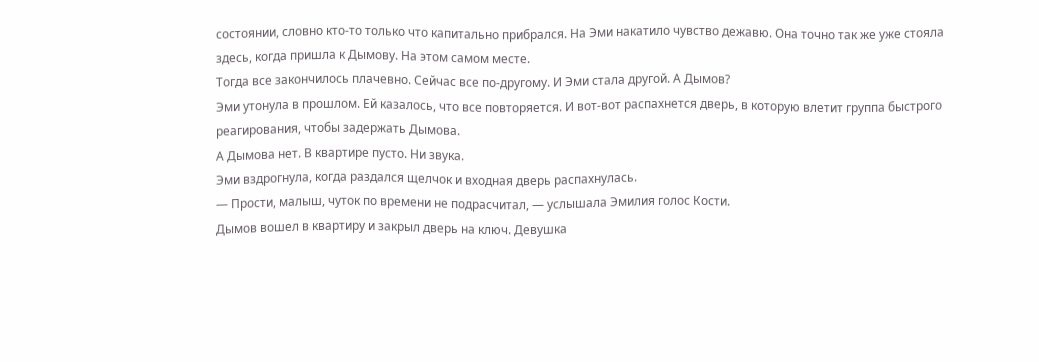состоянии, словно кто-то только что капитально прибрался. На Эми накатило чувство дежавю. Она точно так же уже стояла здесь, когда пришла к Дымову. На этом самом месте.
Тогда все закончилось плачевно. Сейчас все по-другому. И Эми стала другой. А Дымов?
Эми утонула в прошлом. Ей казалось, что все повторяется. И вот-вот распахнется дверь, в которую влетит группа быстрого реагирования, чтобы задержать Дымова.
А Дымова нет. В квартире пусто. Ни звука.
Эми вздрогнула, когда раздался щелчок и входная дверь распахнулась.
— Прости, малыш, чуток по времени не подрасчитал, — услышала Эмилия голос Кости.
Дымов вошел в квартиру и закрыл дверь на ключ. Девушка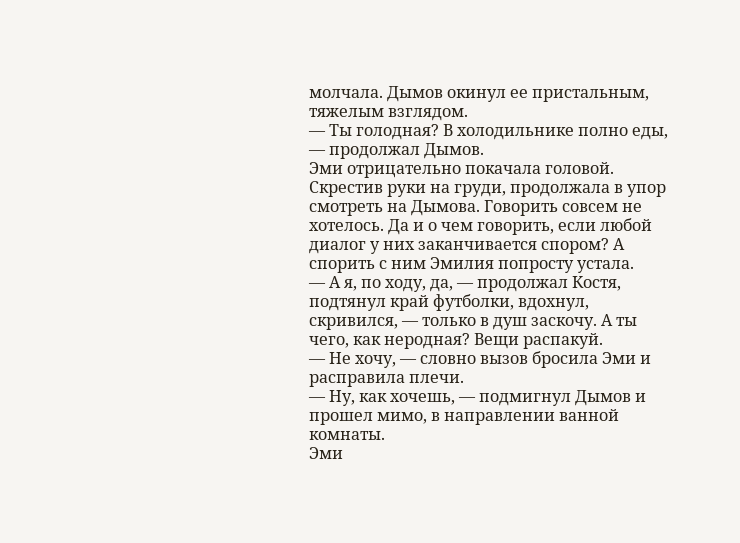молчала. Дымов окинул ее пристальным, тяжелым взглядом.
— Ты голодная? В холодильнике полно еды, — продолжал Дымов.
Эми отрицательно покачала головой. Скрестив руки на груди, продолжала в упор смотреть на Дымова. Говорить совсем не хотелось. Да и о чем говорить, если любой диалог у них заканчивается спором? А спорить с ним Эмилия попросту устала.
— А я, по ходу, да, — продолжал Костя, подтянул край футболки, вдохнул, скривился, — только в душ заскочу. А ты чего, как неродная? Вещи распакуй.
— Не хочу, — словно вызов бросила Эми и расправила плечи.
— Ну, как хочешь, — подмигнул Дымов и прошел мимо, в направлении ванной комнаты.
Эми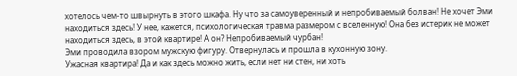хотелось чем-то швырнуть в этого шкафа. Ну что за самоуверенный и непробиваемый болван! Не хочет Эми находиться здесь! У нее, кажется, психологическая травма размером с вселенную! Она без истерик не может находиться здесь, в этой квартире! А он? Непробиваемый чурбан!
Эми проводила взором мужскую фигуру. Отвернулась и прошла в кухонную зону.
Ужасная квартира! Да и как здесь можно жить, если нет ни стен, ни хоть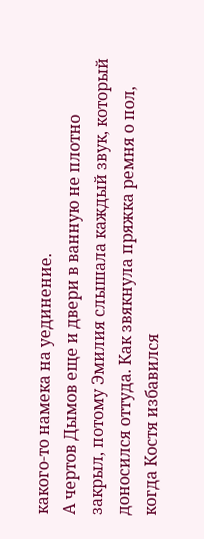какого-то намека на уединение.
А чертов Дымов еще и двери в ванную не плотно закрыл, потому Эмилия слышала каждый звук, который доносился оттуда. Как звякнула пряжка ремня о пол, когда Костя избавился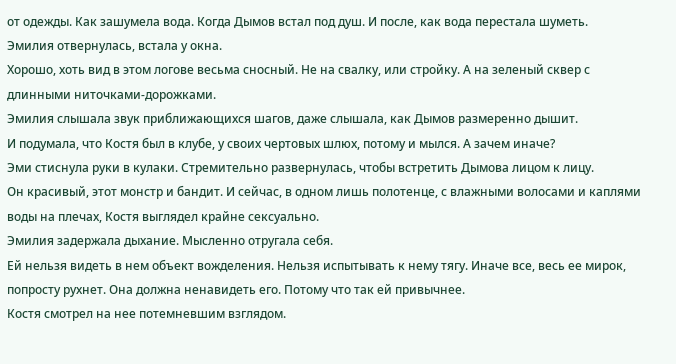от одежды. Как зашумела вода. Когда Дымов встал под душ. И после, как вода перестала шуметь.
Эмилия отвернулась, встала у окна.
Хорошо, хоть вид в этом логове весьма сносный. Не на свалку, или стройку. А на зеленый сквер с длинными ниточками-дорожками.
Эмилия слышала звук приближающихся шагов, даже слышала, как Дымов размеренно дышит.
И подумала, что Костя был в клубе, у своих чертовых шлюх, потому и мылся. А зачем иначе?
Эми стиснула руки в кулаки. Стремительно развернулась, чтобы встретить Дымова лицом к лицу.
Он красивый, этот монстр и бандит. И сейчас, в одном лишь полотенце, с влажными волосами и каплями воды на плечах, Костя выглядел крайне сексуально.
Эмилия задержала дыхание. Мысленно отругала себя.
Ей нельзя видеть в нем объект вожделения. Нельзя испытывать к нему тягу. Иначе все, весь ее мирок, попросту рухнет. Она должна ненавидеть его. Потому что так ей привычнее.
Костя смотрел на нее потемневшим взглядом.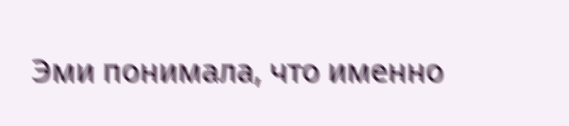Эми понимала, что именно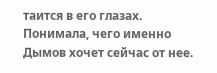таится в его глазах. Понимала, чего именно Дымов хочет сейчас от нее.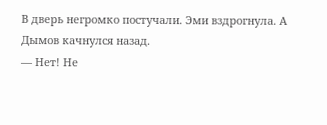В дверь негромко постучали. Эми вздрогнула. А Дымов качнулся назад.
— Нет! Не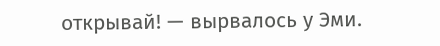открывай! — вырвалось у Эми.